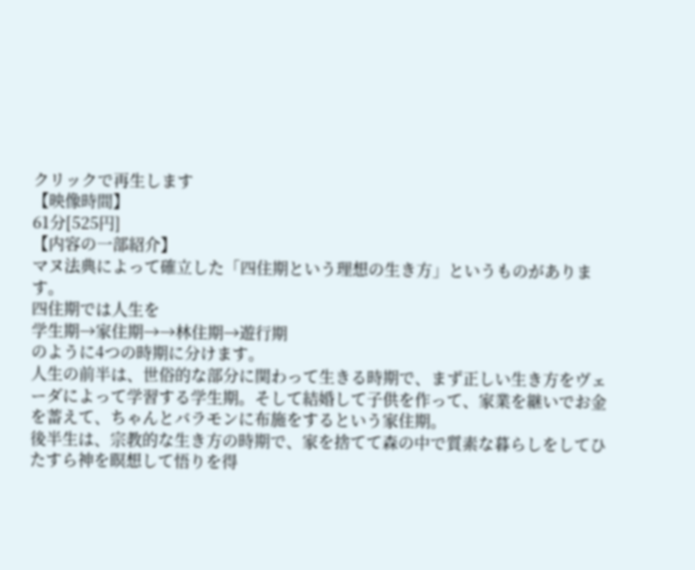クリックで再生します
【映像時間】
61分[525円]
【内容の一部紹介】
マヌ法典によって確立した「四住期という理想の生き方」というものがあります。
四住期では人生を
学生期→家住期→→林住期→遊行期
のように4つの時期に分けます。
人生の前半は、世俗的な部分に関わって生きる時期で、まず正しい生き方をヴェーダによって学習する学生期。そして結婚して子供を作って、家業を継いでお金を蓄えて、ちゃんとバラモンに布施をするという家住期。
後半生は、宗教的な生き方の時期で、家を捨てて森の中で質素な暮らしをしてひたすら神を瞑想して悟りを得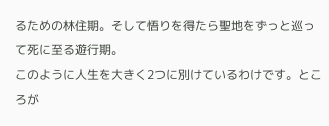るための林住期。そして悟りを得たら聖地をずっと巡って死に至る遊行期。
このように人生を大きく2つに別けているわけです。ところが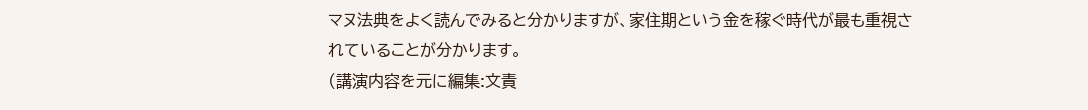マヌ法典をよく読んでみると分かりますが、家住期という金を稼ぐ時代が最も重視されていることが分かります。
(講演内容を元に編集:文責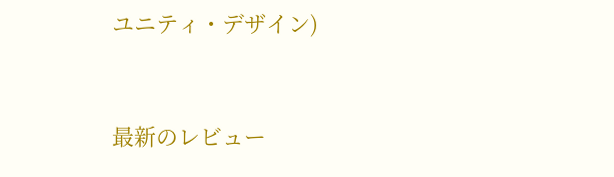ユニティ・デザイン)



最新のレビュー